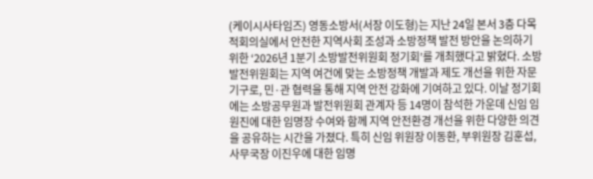(케이시사타임즈) 영동소방서(서장 이도형)는 지난 24일 본서 3층 다목적회의실에서 안전한 지역사회 조성과 소방정책 발전 방안을 논의하기 위한 ‘2026년 1분기 소방발전위원회 정기회’를 개최했다고 밝혔다. 소방발전위원회는 지역 여건에 맞는 소방정책 개발과 제도 개선을 위한 자문기구로, 민·관 협력을 통해 지역 안전 강화에 기여하고 있다. 이날 정기회에는 소방공무원과 발전위원회 관계자 등 14명이 참석한 가운데 신임 임원진에 대한 임명장 수여와 함께 지역 안전환경 개선을 위한 다양한 의견을 공유하는 시간을 가졌다. 특히 신임 위원장 이동환, 부위원장 김훈섭, 사무국장 이진우에 대한 임명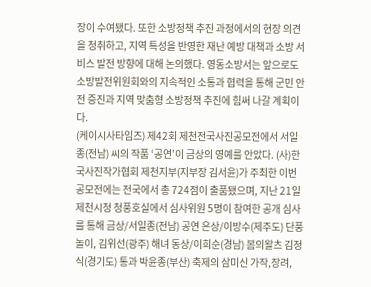장이 수여됐다. 또한 소방정책 추진 과정에서의 현장 의견을 청취하고, 지역 특성을 반영한 재난 예방 대책과 소방 서비스 발전 방향에 대해 논의했다. 영동소방서는 앞으로도 소방발전위원회와의 지속적인 소통과 협력을 통해 군민 안전 증진과 지역 맞춤형 소방정책 추진에 힘써 나갈 계획이다.
(케이시사타임즈) 제42회 제천전국사진공모전에서 서일종(전남) 씨의 작품 ‘공연’이 금상의 영예를 안았다. (사)한국사진작가협회 제천지부(지부장 김서윤)가 주최한 이번 공모전에는 전국에서 총 724점이 출품됐으며, 지난 21일 제천시청 청풍호실에서 심사위원 5명이 참여한 공개 심사를 통해 금상/서일종(전남) 공연 은상/이방수(제주도) 단풍놀이, 김위선(광주) 해녀 동상/이희순(경남) 봄의왈츠 김정식(경기도) 통과 박윤종(부산) 축제의 삼미신 가작,장려,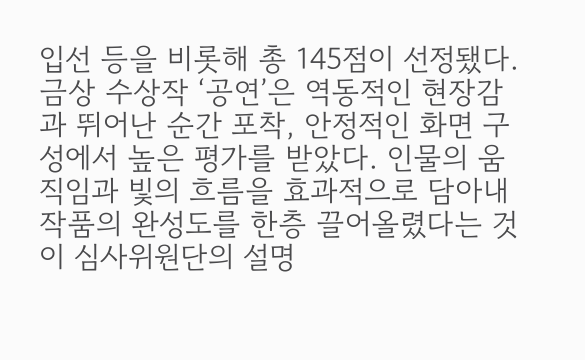입선 등을 비롯해 총 145점이 선정됐다. 금상 수상작 ‘공연’은 역동적인 현장감과 뛰어난 순간 포착, 안정적인 화면 구성에서 높은 평가를 받았다. 인물의 움직임과 빛의 흐름을 효과적으로 담아내 작품의 완성도를 한층 끌어올렸다는 것이 심사위원단의 설명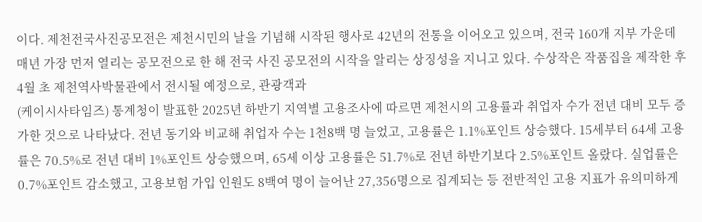이다. 제천전국사진공모전은 제천시민의 날을 기념해 시작된 행사로 42년의 전통을 이어오고 있으며, 전국 160개 지부 가운데 매년 가장 먼저 열리는 공모전으로 한 해 전국 사진 공모전의 시작을 알리는 상징성을 지니고 있다. 수상작은 작품집을 제작한 후 4월 초 제천역사박물관에서 전시될 예정으로, 관광객과
(케이시사타임즈) 통계청이 발표한 2025년 하반기 지역별 고용조사에 따르면 제천시의 고용률과 취업자 수가 전년 대비 모두 증가한 것으로 나타났다. 전년 동기와 비교해 취업자 수는 1천8백 명 늘었고, 고용률은 1.1%포인트 상승했다. 15세부터 64세 고용률은 70.5%로 전년 대비 1%포인트 상승했으며, 65세 이상 고용률은 51.7%로 전년 하반기보다 2.5%포인트 올랐다. 실업률은 0.7%포인트 감소했고, 고용보험 가입 인원도 8백여 명이 늘어난 27,356명으로 집계되는 등 전반적인 고용 지표가 유의미하게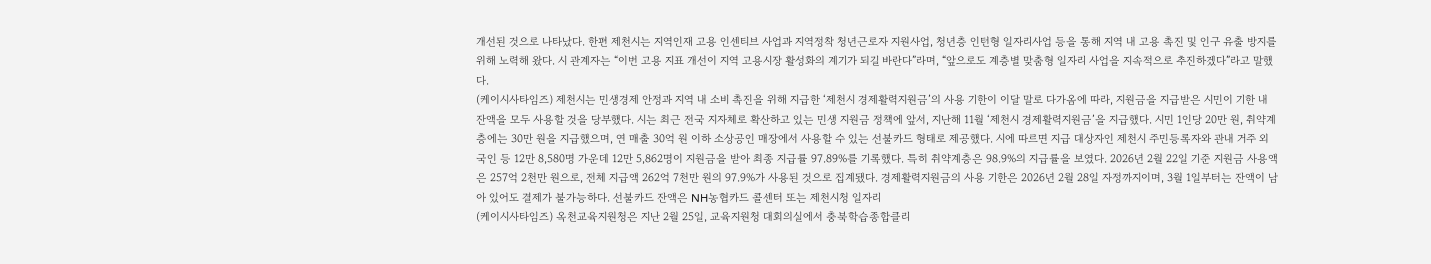개선된 것으로 나타났다. 한편 제천시는 지역인재 고용 인센티브 사업과 지역정착 청년근로자 지원사업, 청년층 인턴형 일자리사업 등을 통해 지역 내 고용 촉진 및 인구 유출 방지를 위해 노력해 왔다. 시 관계자는 “이번 고용 지표 개선이 지역 고용시장 활성화의 계기가 되길 바란다”라며, “앞으로도 계층별 맞춤형 일자리 사업을 지속적으로 추진하겠다”라고 말했다.
(케이시사타임즈) 제천시는 민생경제 안정과 지역 내 소비 촉진을 위해 지급한 ‘제천시 경제활력지원금’의 사용 기한이 이달 말로 다가옴에 따라, 지원금을 지급받은 시민이 기한 내 잔액을 모두 사용할 것을 당부했다. 시는 최근 전국 지자체로 확산하고 있는 민생 지원금 정책에 앞서, 지난해 11월 ‘제천시 경제활력지원금’을 지급했다. 시민 1인당 20만 원, 취약계층에는 30만 원을 지급했으며, 연 매출 30억 원 이하 소상공인 매장에서 사용할 수 있는 선불카드 형태로 제공했다. 시에 따르면 지급 대상자인 제천시 주민등록자와 관내 거주 외국인 등 12만 8,580명 가운데 12만 5,862명이 지원금을 받아 최종 지급률 97.89%를 기록했다. 특히 취약계층은 98.9%의 지급률을 보였다. 2026년 2월 22일 기준 지원금 사용액은 257억 2천만 원으로, 전체 지급액 262억 7천만 원의 97.9%가 사용된 것으로 집계됐다. 경제활력지원금의 사용 기한은 2026년 2월 28일 자정까지이며, 3월 1일부터는 잔액이 남아 있어도 결제가 불가능하다. 선불카드 잔액은 NH농협카드 콜센터 또는 제천시청 일자리
(케이시사타임즈) 옥천교육지원청은 지난 2월 25일, 교육지원청 대회의실에서 충북학습종합클리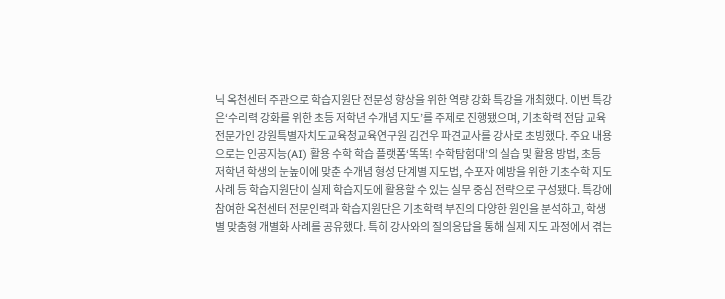닉 옥천센터 주관으로 학습지원단 전문성 향상을 위한 역량 강화 특강을 개최했다. 이번 특강은‘수리력 강화를 위한 초등 저학년 수개념 지도’를 주제로 진행됐으며, 기초학력 전담 교육 전문가인 강원특별자치도교육청교육연구원 김건우 파견교사를 강사로 초빙했다. 주요 내용으로는 인공지능(AI) 활용 수학 학습 플랫폼‘똑똑! 수학탐험대’의 실습 및 활용 방법, 초등 저학년 학생의 눈높이에 맞춘 수개념 형성 단계별 지도법, 수포자 예방을 위한 기초수학 지도 사례 등 학습지원단이 실제 학습지도에 활용할 수 있는 실무 중심 전략으로 구성됐다. 특강에 참여한 옥천센터 전문인력과 학습지원단은 기초학력 부진의 다양한 원인을 분석하고, 학생별 맞춤형 개별화 사례를 공유했다. 특히 강사와의 질의응답을 통해 실제 지도 과정에서 겪는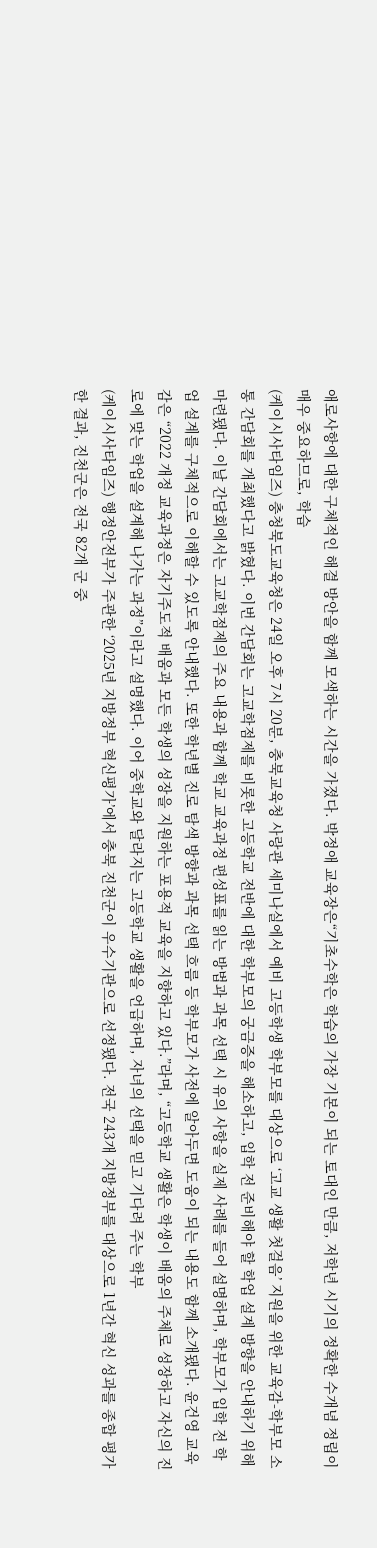애로사항에 대한 구체적인 해결 방안을 함께 모색하는 시간을 가졌다. 박정애 교육장은“기초수학은 학습의 가장 기본이 되는 토대인 만큼, 저학년 시기의 정확한 수개념 정립이 매우 중요하므로, 학습
(케이시사타임즈) 충청북도교육청은 24일 오후 7시 20분, 충북교육청 사랑관 세미나실에서 예비 고등학생 학부모를 대상으로 ‘고교 생활 첫걸음’ 지원을 위한 교육감-학부모 소통 간담회를 개최했다고 밝혔다. 이번 간담회는 고교학점제를 비롯한 고등학교 전반에 대한 학부모의 궁금증을 해소하고, 입학 전 준비해야 할 학업 설계 방향을 안내하기 위해 마련됐다. 이날 간담회에서는 고교학점제의 주요 내용과 함께 학교 교육과정 편성표를 읽는 방법과 과목 선택 시 유의 사항을 실제 사례를 들어 설명하며, 학부모가 입학 전 학업 설계를 구체적으로 이해할 수 있도록 안내했다. 또한 학년별 진로 탐색 방향과 과목 선택 흐름 등 학부모가 사전에 알아두면 도움이 되는 내용도 함께 소개됐다. 윤건영 교육감은 “2022 개정 교육과정은 자기주도적 배움과 모든 학생의 성장을 지원하는 포용적 교육을 지향하고 있다.”라며, “고등학교 생활은 학생이 배움의 주체로 성장하고 자신의 진로에 맞는 학업을 설계해 나가는 과정”이라고 설명했다. 이어 중학교와 달라지는 고등학교 생활을 언급하며, 자녀의 선택을 믿고 기다려 주는 학부
(케이시사타임즈) 행정안전부가 주관한 ‘2025년 지방정부 혁신평가’에서 충북 진천군이 우수기관으로 선정됐다. 전국 243개 지방정부를 대상으로 1년간 혁신 성과를 종합 평가한 결과, 진천군은 전국 82개 군 중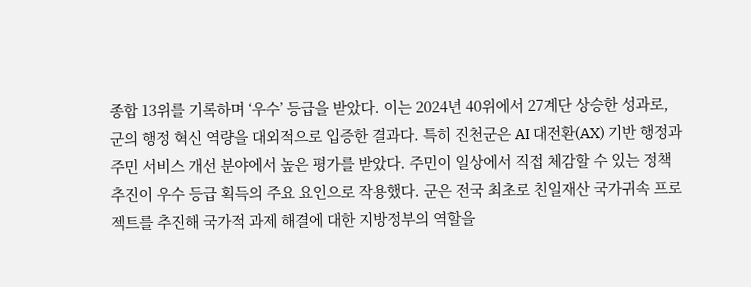종합 13위를 기록하며 ‘우수’ 등급을 받았다. 이는 2024년 40위에서 27계단 상승한 성과로, 군의 행정 혁신 역량을 대외적으로 입증한 결과다. 특히 진천군은 AI 대전환(AX) 기반 행정과 주민 서비스 개선 분야에서 높은 평가를 받았다. 주민이 일상에서 직접 체감할 수 있는 정책 추진이 우수 등급 획득의 주요 요인으로 작용했다. 군은 전국 최초로 친일재산 국가귀속 프로젝트를 추진해 국가적 과제 해결에 대한 지방정부의 역할을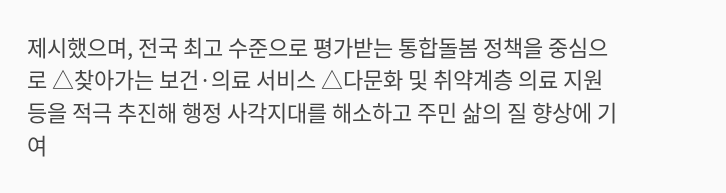제시했으며, 전국 최고 수준으로 평가받는 통합돌봄 정책을 중심으로 △찾아가는 보건·의료 서비스 △다문화 및 취약계층 의료 지원 등을 적극 추진해 행정 사각지대를 해소하고 주민 삶의 질 향상에 기여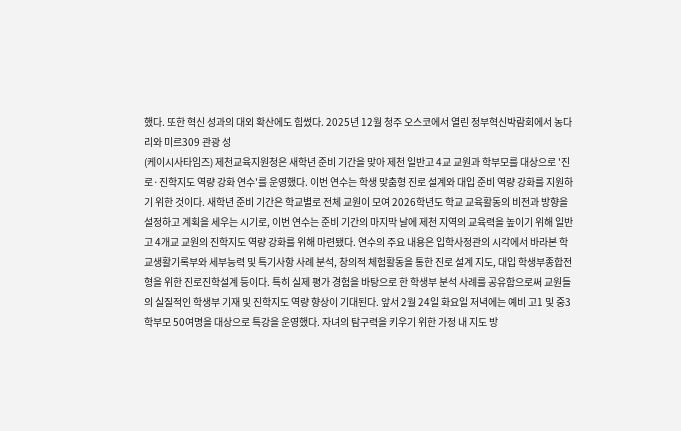했다. 또한 혁신 성과의 대외 확산에도 힘썼다. 2025년 12월 청주 오스코에서 열린 정부혁신박람회에서 농다리와 미르309 관광 성
(케이시사타임즈) 제천교육지원청은 새학년 준비 기간을 맞아 제천 일반고 4교 교원과 학부모를 대상으로 '진로·진학지도 역량 강화 연수'를 운영했다. 이번 연수는 학생 맞춤형 진로 설계와 대입 준비 역량 강화를 지원하기 위한 것이다. 새학년 준비 기간은 학교별로 전체 교원이 모여 2026학년도 학교 교육활동의 비전과 방향을 설정하고 계획을 세우는 시기로, 이번 연수는 준비 기간의 마지막 날에 제천 지역의 교육력을 높이기 위해 일반고 4개교 교원의 진학지도 역량 강화를 위해 마련됐다. 연수의 주요 내용은 입학사정관의 시각에서 바라본 학교생활기록부와 세부능력 및 특기사항 사례 분석, 창의적 체험활동을 통한 진로 설계 지도, 대입 학생부종합전형을 위한 진로진학설계 등이다. 특히 실제 평가 경험을 바탕으로 한 학생부 분석 사례를 공유함으로써 교원들의 실질적인 학생부 기재 및 진학지도 역량 향상이 기대된다. 앞서 2월 24일 화요일 저녁에는 예비 고1 및 중3 학부모 50여명을 대상으로 특강을 운영했다. 자녀의 탐구력을 키우기 위한 가정 내 지도 방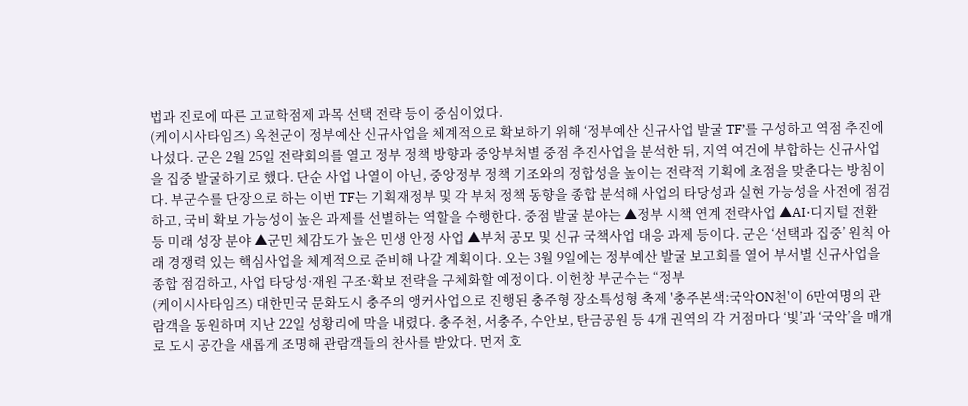법과 진로에 따른 고교학점제 과목 선택 전략 등이 중심이었다.
(케이시사타임즈) 옥천군이 정부예산 신규사업을 체계적으로 확보하기 위해 ‘정부예산 신규사업 발굴 TF’를 구성하고 역점 추진에 나섰다. 군은 2월 25일 전략회의를 열고 정부 정책 방향과 중앙부처별 중점 추진사업을 분석한 뒤, 지역 여건에 부합하는 신규사업을 집중 발굴하기로 했다. 단순 사업 나열이 아닌, 중앙정부 정책 기조와의 정합성을 높이는 전략적 기획에 초점을 맞춘다는 방침이다. 부군수를 단장으로 하는 이번 TF는 기획재정부 및 각 부처 정책 동향을 종합 분석해 사업의 타당성과 실현 가능성을 사전에 점검하고, 국비 확보 가능성이 높은 과제를 선별하는 역할을 수행한다. 중점 발굴 분야는 ▲정부 시책 연계 전략사업 ▲AI·디지털 전환 등 미래 성장 분야 ▲군민 체감도가 높은 민생 안정 사업 ▲부처 공모 및 신규 국책사업 대응 과제 등이다. 군은 ‘선택과 집중’ 원칙 아래 경쟁력 있는 핵심사업을 체계적으로 준비해 나갈 계획이다. 오는 3월 9일에는 정부예산 발굴 보고회를 열어 부서별 신규사업을 종합 점검하고, 사업 타당성·재원 구조·확보 전략을 구체화할 예정이다. 이헌창 부군수는 “정부
(케이시사타임즈) 대한민국 문화도시 충주의 앵커사업으로 진행된 충주형 장소특성형 축제 '충주본색:국악ON천'이 6만여명의 관람객을 동원하며 지난 22일 성황리에 막을 내렸다. 충주천, 서충주, 수안보, 탄금공원 등 4개 권역의 각 거점마다 ‘빛’과 ‘국악’을 매개로 도시 공간을 새롭게 조명해 관람객들의 찬사를 받았다. 먼저 호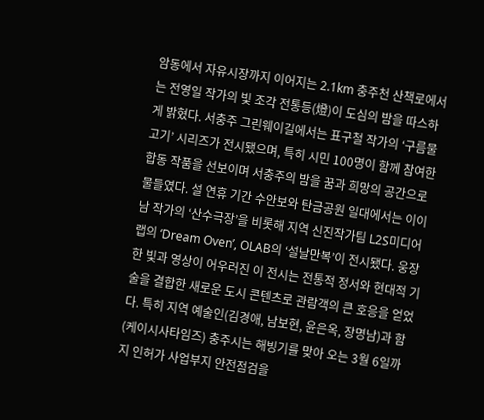암동에서 자유시장까지 이어지는 2.1km 충주천 산책로에서는 전영일 작가의 빛 조각 전통등(燈)이 도심의 밤을 따스하게 밝혔다. 서충주 그린웨이길에서는 표구철 작가의 ‘구름물고기’ 시리즈가 전시됐으며, 특히 시민 100명이 함께 참여한 합동 작품을 선보이며 서충주의 밤을 꿈과 희망의 공간으로 물들였다. 설 연휴 기간 수안보와 탄금공원 일대에서는 이이남 작가의 ‘산수극장’을 비롯해 지역 신진작가팀 L2S미디어랩의 ‘Dream Oven’, OLAB의 ‘설날만복’이 전시됐다. 웅장한 빛과 영상이 어우러진 이 전시는 전통적 정서와 현대적 기술을 결합한 새로운 도시 콘텐츠로 관람객의 큰 호응을 얻었다. 특히 지역 예술인(김경애, 남보현, 윤은옥, 장명남)과 함
(케이시사타임즈) 충주시는 해빙기를 맞아 오는 3월 6일까지 인허가 사업부지 안전점검을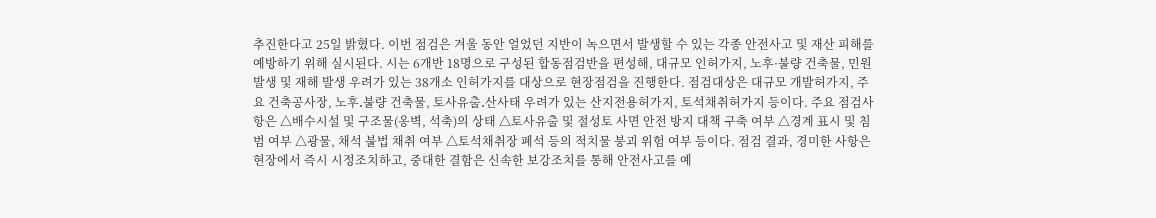추진한다고 25일 밝혔다. 이번 점검은 겨울 동안 얼었던 지반이 녹으면서 발생할 수 있는 각종 안전사고 및 재산 피해를 예방하기 위해 실시된다. 시는 6개반 18명으로 구성된 합동점검반을 편성해, 대규모 인허가지, 노후·불량 건축물, 민원 발생 및 재해 발생 우려가 있는 38개소 인허가지를 대상으로 현장점검을 진행한다. 점검대상은 대규모 개발허가지, 주요 건축공사장, 노후․불량 건축물, 토사유출․산사태 우려가 있는 산지전용허가지, 토석채취허가지 등이다. 주요 점검사항은 △배수시설 및 구조물(옹벽, 석축)의 상태 △토사유출 및 절성토 사면 안전 방지 대책 구축 여부 △경계 표시 및 침범 여부 △광물, 채석 불법 채취 여부 △토석채취장 폐석 등의 적치물 붕괴 위험 여부 등이다. 점검 결과, 경미한 사항은 현장에서 즉시 시정조치하고, 중대한 결함은 신속한 보강조치를 통해 안전사고를 예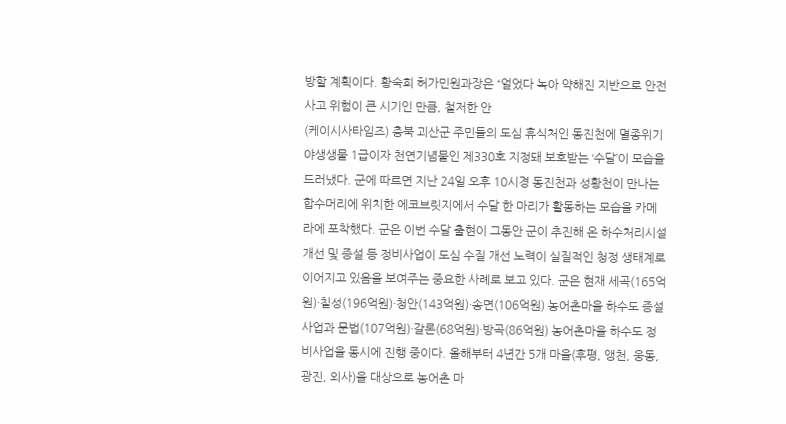방할 계획이다. 황숙희 허가민원과장은 “얼었다 녹아 약해진 지반으로 안전사고 위험이 큰 시기인 만큼, 철저한 안
(케이시사타임즈) 충북 괴산군 주민들의 도심 휴식처인 동진천에 멸종위기 야생생물 1급이자 천연기념물인 제330호 지정돼 보호받는 ‘수달’이 모습을 드러냈다. 군에 따르면 지난 24일 오후 10시경 동진천과 성황천이 만나는 합수머리에 위치한 에코브릿지에서 수달 한 마리가 활동하는 모습을 카메라에 포착했다. 군은 이번 수달 출현이 그동안 군이 추진해 온 하수처리시설 개선 및 증설 등 정비사업이 도심 수질 개선 노력이 실질적인 청정 생태계로 이어지고 있음을 보여주는 중요한 사례로 보고 있다. 군은 현재 세곡(165억원)·칠성(196억원)·청안(143억원)·송면(106억원) 농어촌마을 하수도 증설사업과 문법(107억원)·갈론(68억원)·방곡(86억원) 농어촌마을 하수도 정비사업을 동시에 진행 중이다. 올해부터 4년간 5개 마을(후평, 앵천, 웅동, 광진, 외사)을 대상으로 농어촌 마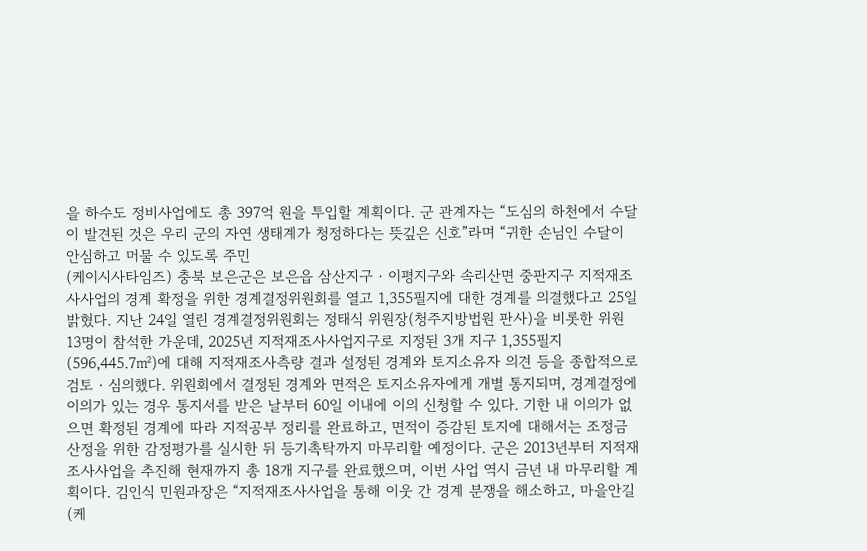을 하수도 정비사업에도 총 397억 원을 투입할 계획이다. 군 관계자는 “도심의 하천에서 수달이 발견된 것은 우리 군의 자연 생태계가 청정하다는 뜻깊은 신호”라며 “귀한 손님인 수달이 안심하고 머물 수 있도록 주민
(케이시사타임즈) 충북 보은군은 보은읍 삼산지구‧이평지구와 속리산면 중판지구 지적재조사사업의 경계 확정을 위한 경계결정위원회를 열고 1,355필지에 대한 경계를 의결했다고 25일 밝혔다. 지난 24일 열린 경계결정위원회는 정태식 위원장(청주지방법원 판사)을 비롯한 위원 13명이 참석한 가운데, 2025년 지적재조사사업지구로 지정된 3개 지구 1,355필지(596,445.7㎡)에 대해 지적재조사측량 결과 설정된 경계와 토지소유자 의견 등을 종합적으로 검토‧심의했다. 위원회에서 결정된 경계와 면적은 토지소유자에게 개별 통지되며, 경계결정에 이의가 있는 경우 통지서를 받은 날부터 60일 이내에 이의 신청할 수 있다. 기한 내 이의가 없으면 확정된 경계에 따라 지적공부 정리를 완료하고, 면적이 증감된 토지에 대해서는 조정금 산정을 위한 감정평가를 실시한 뒤 등기촉탁까지 마무리할 예정이다. 군은 2013년부터 지적재조사사업을 추진해 현재까지 총 18개 지구를 완료했으며, 이번 사업 역시 금년 내 마무리할 계획이다. 김인식 민원과장은 “지적재조사사업을 통해 이웃 간 경계 분쟁을 해소하고, 마을안길
(케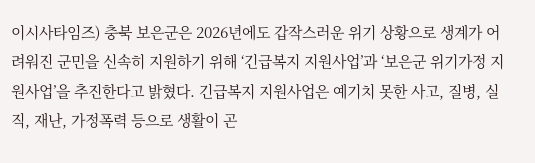이시사타임즈) 충북 보은군은 2026년에도 갑작스러운 위기 상황으로 생계가 어려워진 군민을 신속히 지원하기 위해 ‘긴급복지 지원사업’과 ‘보은군 위기가정 지원사업’을 추진한다고 밝혔다. 긴급복지 지원사업은 예기치 못한 사고, 질병, 실직, 재난, 가정폭력 등으로 생활이 곤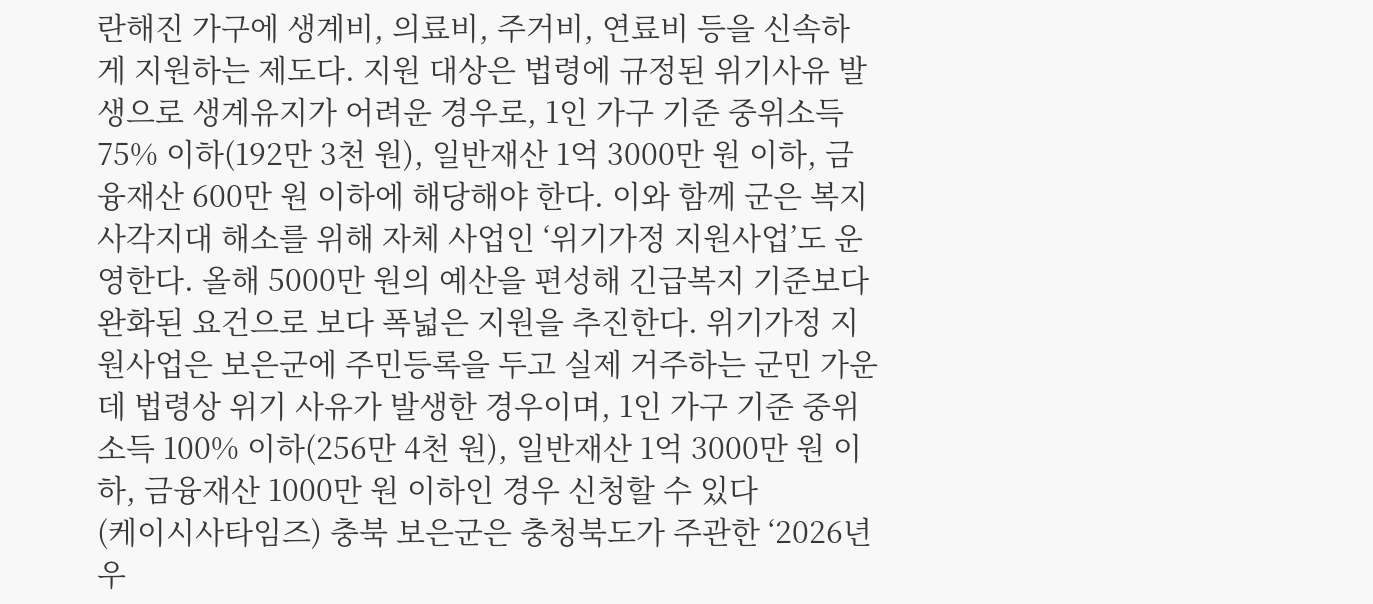란해진 가구에 생계비, 의료비, 주거비, 연료비 등을 신속하게 지원하는 제도다. 지원 대상은 법령에 규정된 위기사유 발생으로 생계유지가 어려운 경우로, 1인 가구 기준 중위소득 75% 이하(192만 3천 원), 일반재산 1억 3000만 원 이하, 금융재산 600만 원 이하에 해당해야 한다. 이와 함께 군은 복지 사각지대 해소를 위해 자체 사업인 ‘위기가정 지원사업’도 운영한다. 올해 5000만 원의 예산을 편성해 긴급복지 기준보다 완화된 요건으로 보다 폭넓은 지원을 추진한다. 위기가정 지원사업은 보은군에 주민등록을 두고 실제 거주하는 군민 가운데 법령상 위기 사유가 발생한 경우이며, 1인 가구 기준 중위소득 100% 이하(256만 4천 원), 일반재산 1억 3000만 원 이하, 금융재산 1000만 원 이하인 경우 신청할 수 있다
(케이시사타임즈) 충북 보은군은 충청북도가 주관한 ‘2026년 우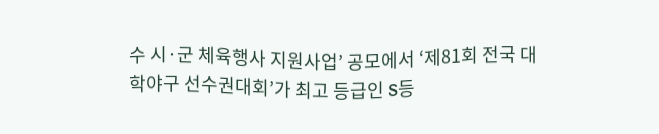수 시·군 체육행사 지원사업’ 공모에서 ‘제81회 전국 대학야구 선수권대회’가 최고 등급인 S등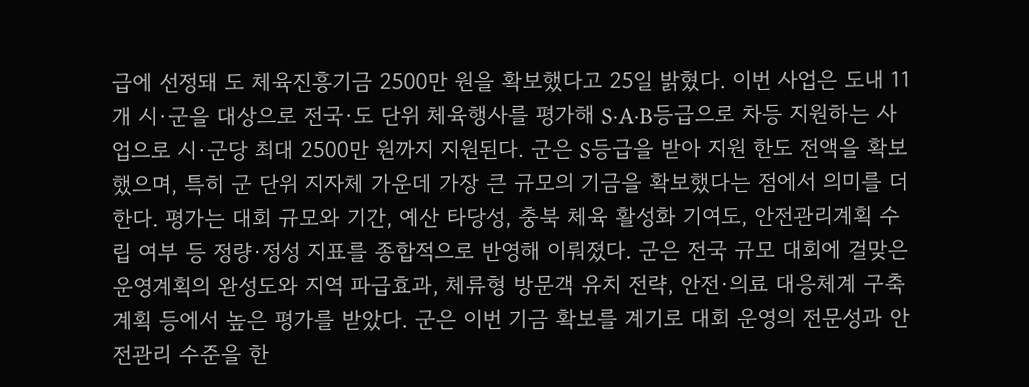급에 선정돼 도 체육진흥기금 2500만 원을 확보했다고 25일 밝혔다. 이번 사업은 도내 11개 시·군을 대상으로 전국·도 단위 체육행사를 평가해 S·A·B등급으로 차등 지원하는 사업으로 시·군당 최대 2500만 원까지 지원된다. 군은 S등급을 받아 지원 한도 전액을 확보했으며, 특히 군 단위 지자체 가운데 가장 큰 규모의 기금을 확보했다는 점에서 의미를 더한다. 평가는 대회 규모와 기간, 예산 타당성, 충북 체육 활성화 기여도, 안전관리계획 수립 여부 등 정량·정성 지표를 종합적으로 반영해 이뤄졌다. 군은 전국 규모 대회에 걸맞은 운영계획의 완성도와 지역 파급효과, 체류형 방문객 유치 전략, 안전·의료 대응체계 구축 계획 등에서 높은 평가를 받았다. 군은 이번 기금 확보를 계기로 대회 운영의 전문성과 안전관리 수준을 한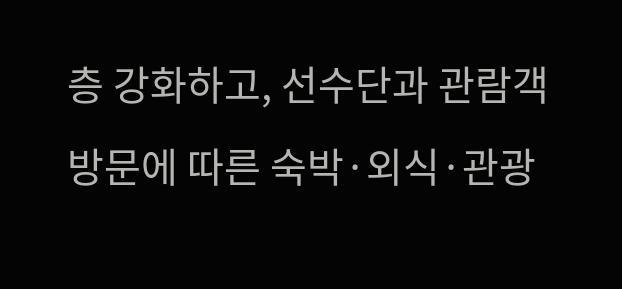층 강화하고, 선수단과 관람객 방문에 따른 숙박·외식·관광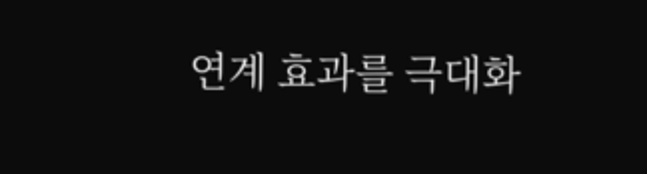연계 효과를 극대화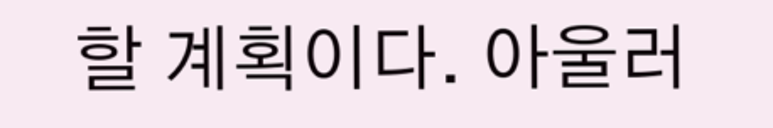할 계획이다. 아울러